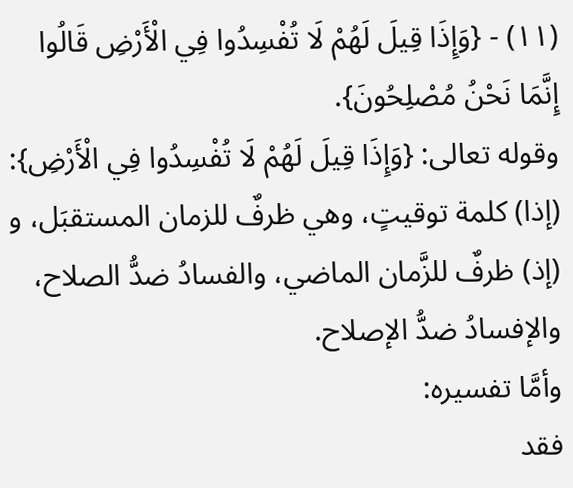(١١) - {وَإِذَا قِيلَ لَهُمْ لَا تُفْسِدُوا فِي الْأَرْضِ قَالُوا إِنَّمَا نَحْنُ مُصْلِحُونَ}.
وقوله تعالى: {وَإِذَا قِيلَ لَهُمْ لَا تُفْسِدُوا فِي الْأَرْضِ}: (إذا) كلمة توقيتٍ، وهي ظرفٌ للزمان المستقبَل، و (إذ) ظرفٌ للزَّمان الماضي، والفسادُ ضدُّ الصلاح، والإفسادُ ضدُّ الإصلاح.
وأمَّا تفسيره:
فقد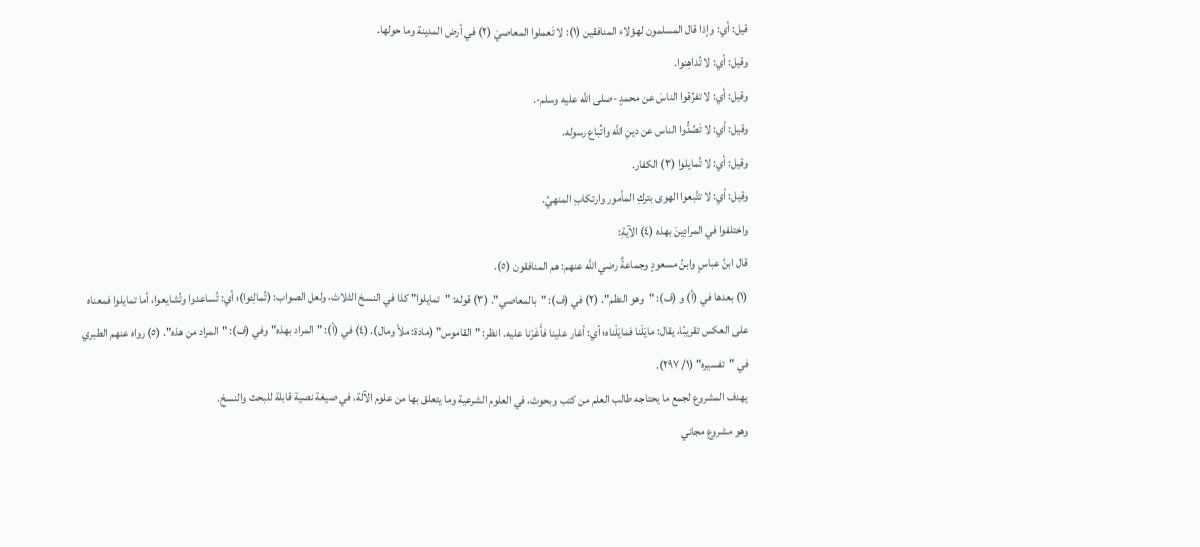قيل: أي: وإذا قال المسلمون لهؤلاء المنافقين (١): لا تَعملوا المعاصيَ (٢) في أرض المدينة وما حولها.
وقيل: أي: لا تُداهِنوا.
وقيل: أي: لا تفرِّقوا الناسَ عن محمدٍ -صلى اللَّه عليه وسلم-.
وقيل: أي: لا تَصُدُّوا الناس عن دينِ اللَّه واتِّباع رسوله.
وقيل: أي: لا تُمايلوا (٣) الكفار.
وقيل: أي: لا تتَّبعوا الهوى بتركِ المأمور وارتكابِ المنهيِّ.
واختلفوا في المرادِينَ بهذه (٤) الآيةِ:
قال ابنُ عباسٍ وابنُ مسعودٍ وجماعةٌ رضي اللَّه عنهم: هم المنافقون (٥).
(١) بعدها في (أ) و (ف): "وهو النظم". (٢) في (ف): "بالمعاصي". (٣) قوله: "تمايلوا" كذا في النسخ الثلاث، ولعل الصواب: (تُمالِئوا)؛ أي: تُساعدوا وتُشايعوا، أما تمايلوا فمعناه على العكس تقريبًا، يقال: مايَلَنا فمايَلْناه؛ أي: أغار علينا فأَغَرْنا عليه. انظر: "القاموس" (مادة: ملأ ومال). (٤) في (أ): "المراد بهذه" وفي (ف): "المراد من هذه". (٥) رواه عنهم الطبري في "تفسيره" (١/ ٢٩٧).
يهدف المشروع لجمع ما يحتاجه طالب العلم من كتب وبحوث، في العلوم الشرعية وما يتعلق بها من علوم الآلة، في صيغة نصية قابلة للبحث والنسخ.
وهو مشروع مجاني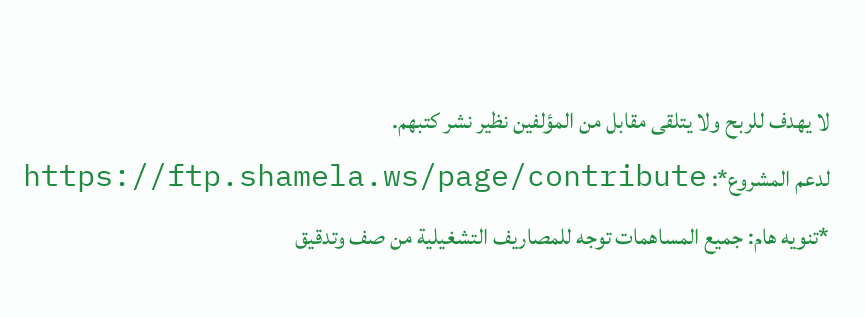لا يهدف للربح ولا يتلقى مقابل من المؤلفين نظير نشر كتبهم.
لدعم المشروع*: https://ftp.shamela.ws/page/contribute
*تنويه هام: جميع المساهمات توجه للمصاريف التشغيلية من صف وتدقيق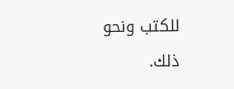للكتب ونحو ذلك.